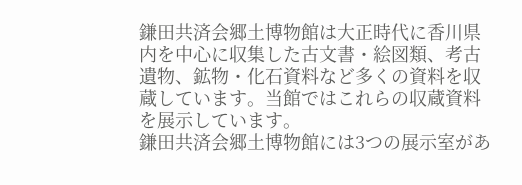鎌田共済会郷土博物館は大正時代に香川県内を中心に収集した古文書・絵図類、考古遺物、鉱物・化石資料など多くの資料を収蔵しています。当館ではこれらの収蔵資料を展示しています。
鎌田共済会郷土博物館には3つの展示室があ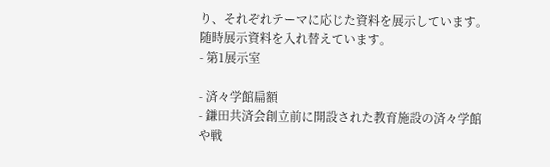り、それぞれテーマに応じた資料を展示しています。随時展示資料を入れ替えています。
- 第1展示室

- 済々学館扁額
- 鎌田共済会創立前に開設された教育施設の済々学館や戦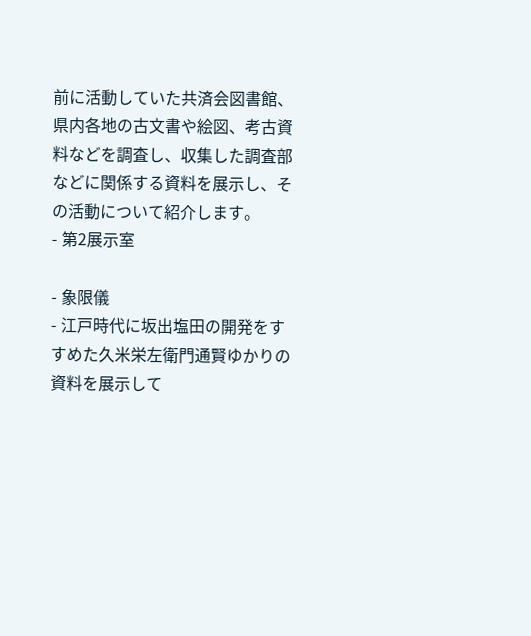前に活動していた共済会図書館、県内各地の古文書や絵図、考古資料などを調査し、収集した調査部などに関係する資料を展示し、その活動について紹介します。
- 第2展示室

- 象限儀
- 江戸時代に坂出塩田の開発をすすめた久米栄左衛門通賢ゆかりの資料を展示して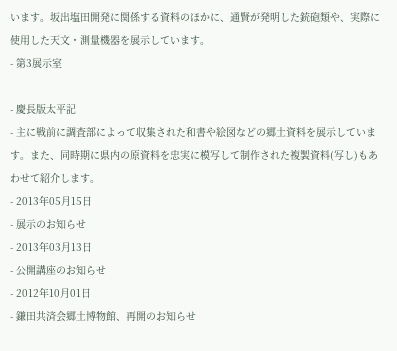います。坂出塩田開発に関係する資料のほかに、通賢が発明した銃砲類や、実際に使用した天文・測量機器を展示しています。
- 第3展示室

- 慶長版太平記
- 主に戦前に調査部によって収集された和書や絵図などの郷土資料を展示しています。また、同時期に県内の原資料を忠実に模写して制作された複製資料(写し)もあわせて紹介します。
- 2013年05月15日
- 展示のお知らせ
- 2013年03月13日
- 公開講座のお知らせ
- 2012年10月01日
- 鎌田共済会郷土博物館、再開のお知らせ